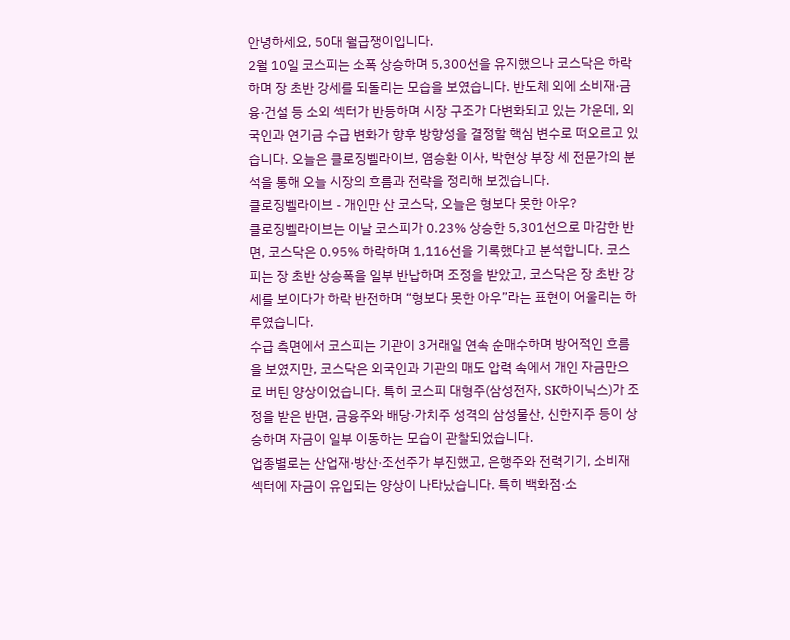안녕하세요, 50대 월급쟁이입니다.
2월 10일 코스피는 소폭 상승하며 5,300선을 유지했으나 코스닥은 하락하며 장 초반 강세를 되돌리는 모습을 보였습니다. 반도체 외에 소비재·금융·건설 등 소외 섹터가 반등하며 시장 구조가 다변화되고 있는 가운데, 외국인과 연기금 수급 변화가 향후 방향성을 결정할 핵심 변수로 떠오르고 있습니다. 오늘은 클로징벨라이브, 염승환 이사, 박현상 부장 세 전문가의 분석을 통해 오늘 시장의 흐름과 전략을 정리해 보겠습니다.
클로징벨라이브 - 개인만 산 코스닥, 오늘은 형보다 못한 아우?
클로징벨라이브는 이날 코스피가 0.23% 상승한 5,301선으로 마감한 반면, 코스닥은 0.95% 하락하며 1,116선을 기록했다고 분석합니다. 코스피는 장 초반 상승폭을 일부 반납하며 조정을 받았고, 코스닥은 장 초반 강세를 보이다가 하락 반전하며 “형보다 못한 아우”라는 표현이 어울리는 하루였습니다.
수급 측면에서 코스피는 기관이 3거래일 연속 순매수하며 방어적인 흐름을 보였지만, 코스닥은 외국인과 기관의 매도 압력 속에서 개인 자금만으로 버틴 양상이었습니다. 특히 코스피 대형주(삼성전자, SK하이닉스)가 조정을 받은 반면, 금융주와 배당·가치주 성격의 삼성물산, 신한지주 등이 상승하며 자금이 일부 이동하는 모습이 관찰되었습니다.
업종별로는 산업재·방산·조선주가 부진했고, 은행주와 전력기기, 소비재 섹터에 자금이 유입되는 양상이 나타났습니다. 특히 백화점·소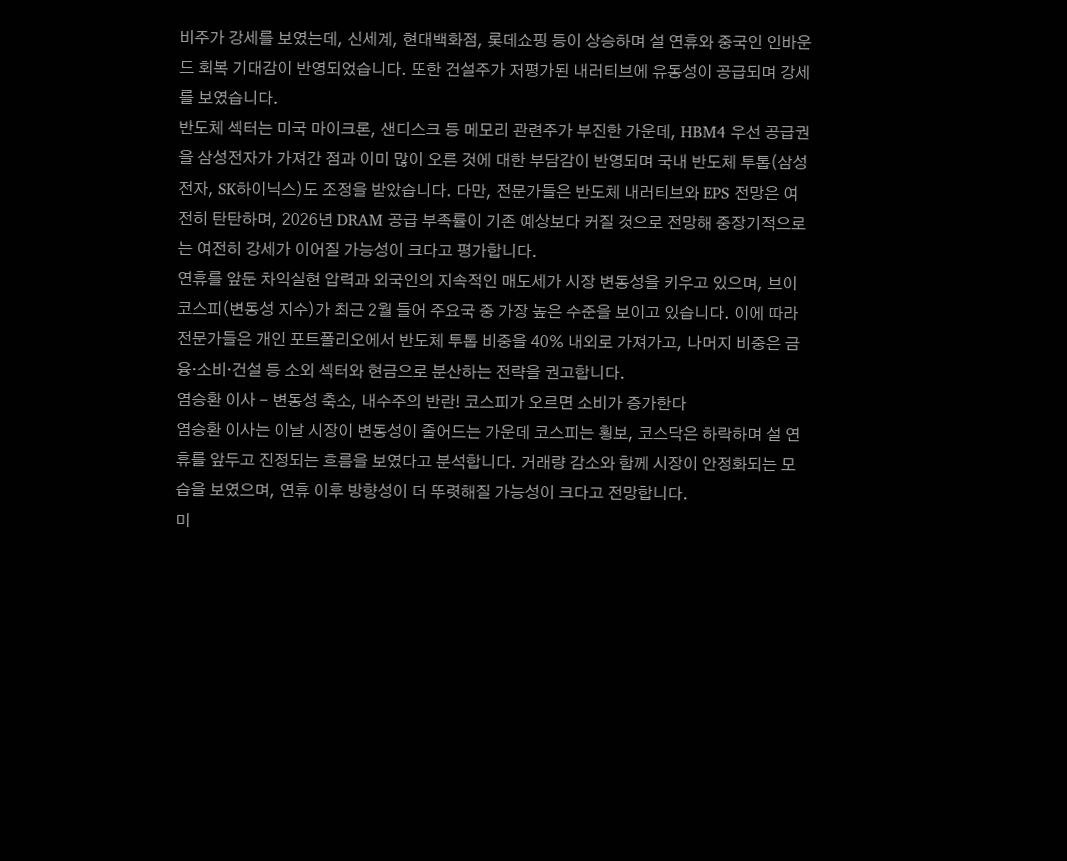비주가 강세를 보였는데, 신세계, 현대백화점, 롯데쇼핑 등이 상승하며 설 연휴와 중국인 인바운드 회복 기대감이 반영되었습니다. 또한 건설주가 저평가된 내러티브에 유동성이 공급되며 강세를 보였습니다.
반도체 섹터는 미국 마이크론, 샌디스크 등 메모리 관련주가 부진한 가운데, HBM4 우선 공급권을 삼성전자가 가져간 점과 이미 많이 오른 것에 대한 부담감이 반영되며 국내 반도체 투톱(삼성전자, SK하이닉스)도 조정을 받았습니다. 다만, 전문가들은 반도체 내러티브와 EPS 전망은 여전히 탄탄하며, 2026년 DRAM 공급 부족률이 기존 예상보다 커질 것으로 전망해 중장기적으로는 여전히 강세가 이어질 가능성이 크다고 평가합니다.
연휴를 앞둔 차익실현 압력과 외국인의 지속적인 매도세가 시장 변동성을 키우고 있으며, 브이코스피(변동성 지수)가 최근 2월 들어 주요국 중 가장 높은 수준을 보이고 있습니다. 이에 따라 전문가들은 개인 포트폴리오에서 반도체 투톱 비중을 40% 내외로 가져가고, 나머지 비중은 금융·소비·건설 등 소외 섹터와 현금으로 분산하는 전략을 권고합니다.
염승환 이사 - 변동성 축소, 내수주의 반란! 코스피가 오르면 소비가 증가한다
염승환 이사는 이날 시장이 변동성이 줄어드는 가운데 코스피는 횡보, 코스닥은 하락하며 설 연휴를 앞두고 진정되는 흐름을 보였다고 분석합니다. 거래량 감소와 함께 시장이 안정화되는 모습을 보였으며, 연휴 이후 방향성이 더 뚜렷해질 가능성이 크다고 전망합니다.
미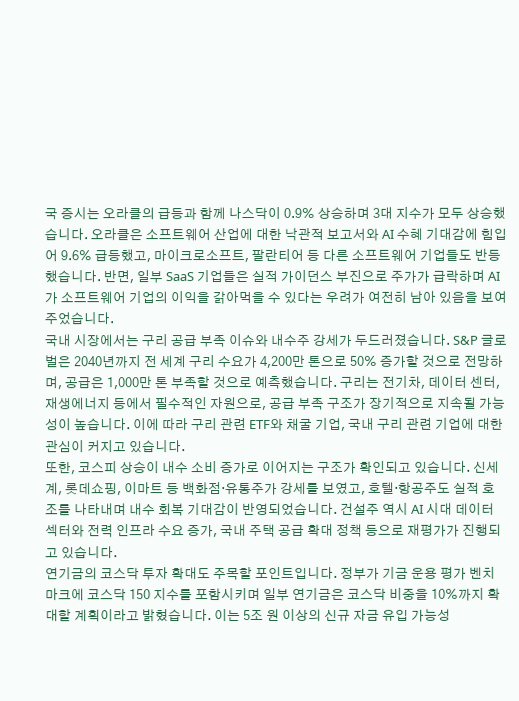국 증시는 오라클의 급등과 함께 나스닥이 0.9% 상승하며 3대 지수가 모두 상승했습니다. 오라클은 소프트웨어 산업에 대한 낙관적 보고서와 AI 수혜 기대감에 힘입어 9.6% 급등했고, 마이크로소프트, 팔란티어 등 다른 소프트웨어 기업들도 반등했습니다. 반면, 일부 SaaS 기업들은 실적 가이던스 부진으로 주가가 급락하며 AI가 소프트웨어 기업의 이익을 갉아먹을 수 있다는 우려가 여전히 남아 있음을 보여주었습니다.
국내 시장에서는 구리 공급 부족 이슈와 내수주 강세가 두드러졌습니다. S&P 글로벌은 2040년까지 전 세계 구리 수요가 4,200만 톤으로 50% 증가할 것으로 전망하며, 공급은 1,000만 톤 부족할 것으로 예측했습니다. 구리는 전기차, 데이터 센터, 재생에너지 등에서 필수적인 자원으로, 공급 부족 구조가 장기적으로 지속될 가능성이 높습니다. 이에 따라 구리 관련 ETF와 채굴 기업, 국내 구리 관련 기업에 대한 관심이 커지고 있습니다.
또한, 코스피 상승이 내수 소비 증가로 이어지는 구조가 확인되고 있습니다. 신세계, 롯데쇼핑, 이마트 등 백화점·유통주가 강세를 보였고, 호텔·항공주도 실적 호조를 나타내며 내수 회복 기대감이 반영되었습니다. 건설주 역시 AI 시대 데이터 섹터와 전력 인프라 수요 증가, 국내 주택 공급 확대 정책 등으로 재평가가 진행되고 있습니다.
연기금의 코스닥 투자 확대도 주목할 포인트입니다. 정부가 기금 운용 평가 벤치마크에 코스닥 150 지수를 포함시키며 일부 연기금은 코스닥 비중을 10%까지 확대할 계획이라고 밝혔습니다. 이는 5조 원 이상의 신규 자금 유입 가능성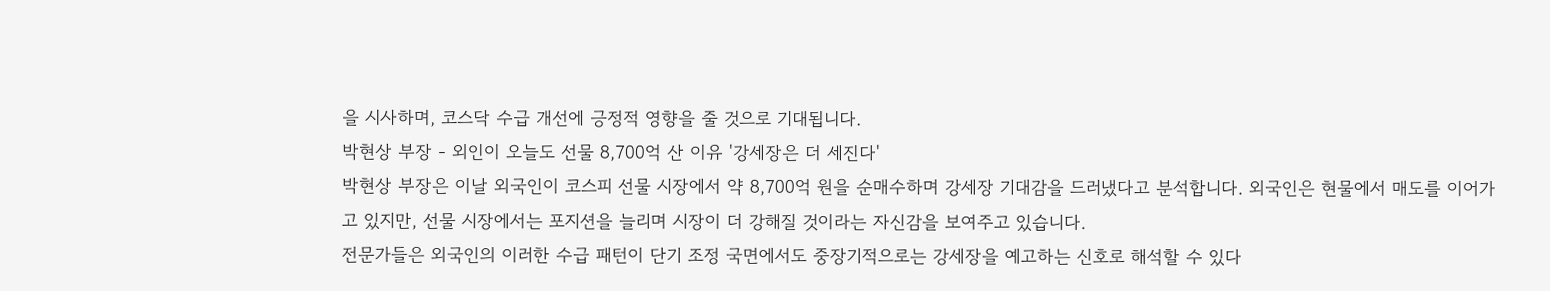을 시사하며, 코스닥 수급 개선에 긍정적 영향을 줄 것으로 기대됩니다.
박현상 부장 - 외인이 오늘도 선물 8,700억 산 이유 '강세장은 더 세진다'
박현상 부장은 이날 외국인이 코스피 선물 시장에서 약 8,700억 원을 순매수하며 강세장 기대감을 드러냈다고 분석합니다. 외국인은 현물에서 매도를 이어가고 있지만, 선물 시장에서는 포지션을 늘리며 시장이 더 강해질 것이라는 자신감을 보여주고 있습니다.
전문가들은 외국인의 이러한 수급 패턴이 단기 조정 국면에서도 중장기적으로는 강세장을 예고하는 신호로 해석할 수 있다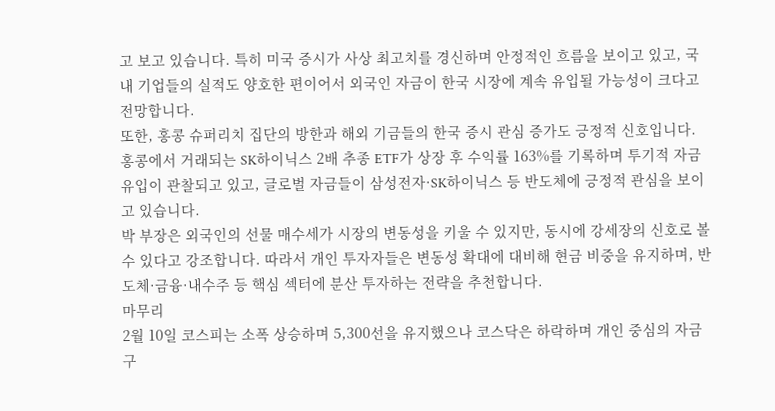고 보고 있습니다. 특히 미국 증시가 사상 최고치를 경신하며 안정적인 흐름을 보이고 있고, 국내 기업들의 실적도 양호한 편이어서 외국인 자금이 한국 시장에 계속 유입될 가능성이 크다고 전망합니다.
또한, 홍콩 슈퍼리치 집단의 방한과 해외 기금들의 한국 증시 관심 증가도 긍정적 신호입니다. 홍콩에서 거래되는 SK하이닉스 2배 추종 ETF가 상장 후 수익률 163%를 기록하며 투기적 자금 유입이 관찰되고 있고, 글로벌 자금들이 삼성전자·SK하이닉스 등 반도체에 긍정적 관심을 보이고 있습니다.
박 부장은 외국인의 선물 매수세가 시장의 변동성을 키울 수 있지만, 동시에 강세장의 신호로 볼 수 있다고 강조합니다. 따라서 개인 투자자들은 변동성 확대에 대비해 현금 비중을 유지하며, 반도체·금융·내수주 등 핵심 섹터에 분산 투자하는 전략을 추천합니다.
마무리
2월 10일 코스피는 소폭 상승하며 5,300선을 유지했으나 코스닥은 하락하며 개인 중심의 자금 구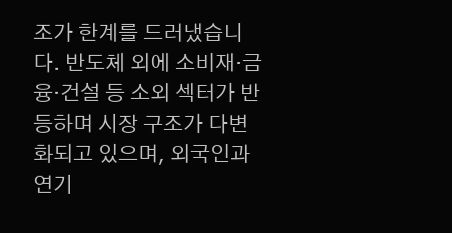조가 한계를 드러냈습니다. 반도체 외에 소비재·금융·건설 등 소외 섹터가 반등하며 시장 구조가 다변화되고 있으며, 외국인과 연기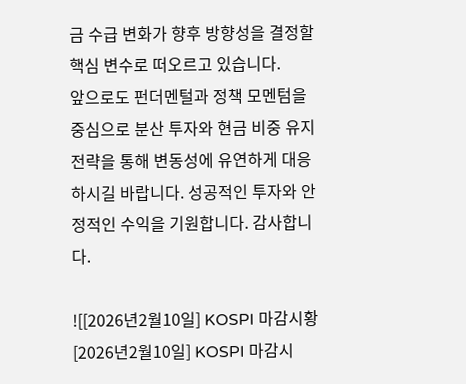금 수급 변화가 향후 방향성을 결정할 핵심 변수로 떠오르고 있습니다.
앞으로도 펀더멘털과 정책 모멘텀을 중심으로 분산 투자와 현금 비중 유지 전략을 통해 변동성에 유연하게 대응하시길 바랍니다. 성공적인 투자와 안정적인 수익을 기원합니다. 감사합니다.

![[2026년2월10일] KOSPI 마감시황 [2026년2월10일] KOSPI 마감시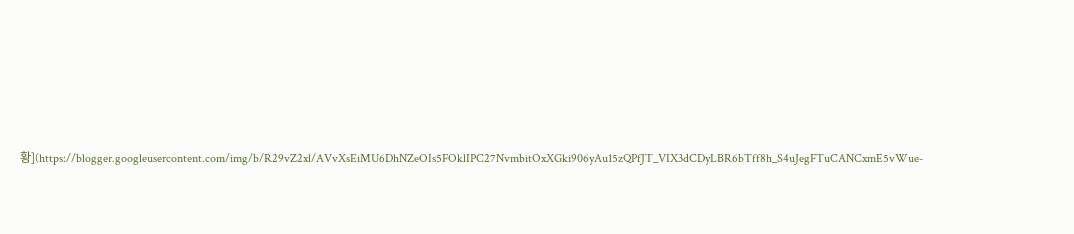황](https://blogger.googleusercontent.com/img/b/R29vZ2xl/AVvXsEiMU6DhNZeOIs5FOklIPC27NvmbitOxXGki906yAu15zQPfJT_VIX3dCDyLBR6bTff8h_S4uJegFTuCANCxmE5vWue-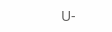U-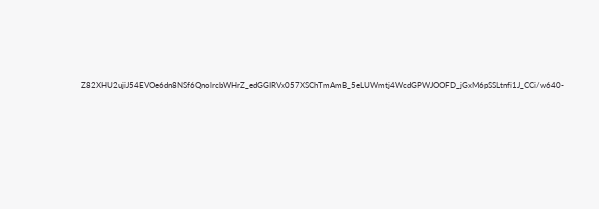Z82XHU2ujiJ54EVOe6dn8NSf6QnolrcbWHrZ_edGGIRVx057XSChTmAmB_5eLUWmtj4WcdGPWJOOFD_jGxM6pSSLtnfi1J_CCi/w640-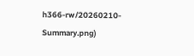h366-rw/20260210-Summary.png)